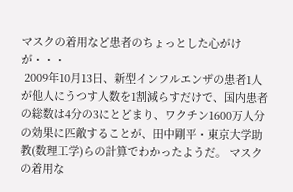マスクの着用など患者のちょっとした心がけが・・・
 2009年10月13日、新型インフルエンザの患者1人が他人にうつす人数を1割減らすだけで、国内患者の総数は4分の3にとどまり、ワクチン1600万人分の効果に匹敵することが、田中剛平・東京大学助教(数理工学)らの計算でわかったようだ。 マスクの着用な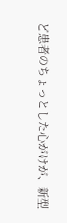ど患者のちょっとした心がけが、新型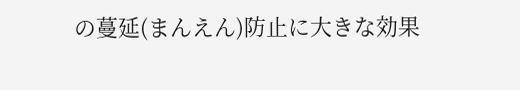の蔓延(まんえん)防止に大きな効果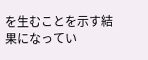を生むことを示す結果になってい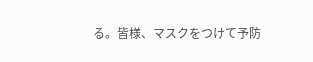る。皆様、マスクをつけて予防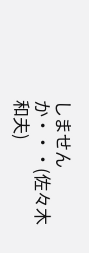しませんか・・・(佐々木和夫)